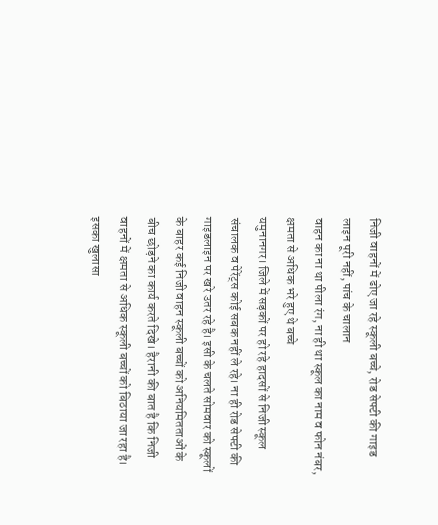निजी वाहनों में ढोए जा रहे स्कूली बच्चे, रोड सेफ्टी की गाइड लाइन पूरी नहीं, पांच के चालान
वाहन का ना था पीला रंग, ना ही था स्कूल का नाम व फोन नंबर, क्षमता से अधिक भरे हुए थे बच्चे
यमुनानगर। जिले में सड़कों पर हो रहे हादसों से निजी स्कूल संचालक व पेरेंट्स कोई सबक नहीं ले रहे। ना ही रोड सेफ्टी की गाइडलाइन पर खरे उतर रहे है। इसी के चलते सोमवार को स्कूलों के बाहर कई निजी वाहन स्कूली बच्चों को अनियमितताओं के बीच छोड़ने का कार्य करते दिखे। हैरानी की बात है कि निजी वाहनों में क्षमता से अधिक स्कूली बच्चों को बिठाया जा रहा है। इसका खुलासा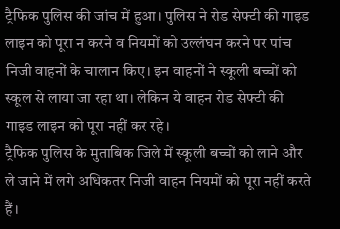ट्रैफिक पुलिस की जांच में हुआ। पुलिस ने रोड सेफ्टी की गाइड लाइन को पूरा न करने व नियमों को उल्लंघन करने पर पांच निजी वाहनों के चालान किए। इन वाहनों ने स्कूली बच्चों को स्कूल से लाया जा रहा था। लेकिन ये वाहन रोड सेफ्टी की गाइड लाइन को पूरा नहीं कर रहे।
ट्रैफिक पुलिस के मुताबिक जिले में स्कूली बच्चों को लाने और ले जाने में लगे अधिकतर निजी वाहन नियमों को पूरा नहीं करते हैं।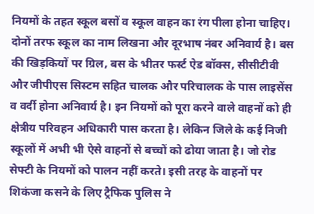नियमों के तहत स्कूल बसों व स्कूल वाहन का रंग पीला होना चाहिए। दोनों तरफ स्कूल का नाम लिखना और दूरभाष नंबर अनिवार्य है। बस की खिड़कियों पर ग्रिल, बस के भीतर फर्स्ट ऐड बॉक्स, सीसीटीवी और जीपीएस सिस्टम सहित चालक और परिचालक के पास लाइसेंस व वर्दी होना अनिवार्य है। इन नियमों को पूरा करने वाले वाहनों को ही क्षेत्रीय परिवहन अधिकारी पास करता है। लेकिन जिले के कई निजी स्कूलों में अभी भी ऐसे वाहनों से बच्चों को ढोया जाता है। जो रोड सेफ्टी के नियमों को पालन नहीं करते। इसी तरह के वाहनों पर शिकंजा कसने के लिए ट्रैफिक पुलिस ने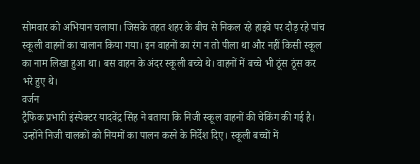सोमवार को अभियान चलाया। जिसके तहत शहर के बीच से निकल रहे हाइवे पर दौड़ रहे पांच स्कूली वाहनों का चालान किया गया। इन वाहनों का रंग न तो पीला था और नहीं किसी स्कूल का नाम लिखा हुआ था। बस वाहन के अंदर स्कूली बच्चे थे। वाहनों में बच्चे भी ठूंस ठूंस कर भरे हुए थे।
वर्जन
ट्रैफिक प्रभारी इंस्पेक्टर यादवेंद्र सिंह ने बताया कि निजी स्कूल वाहनों की चेकिंग की गई है। उन्होंने निजी चालकों को नियमों का पालन करने के निर्देश दिए। स्कूली बच्चों में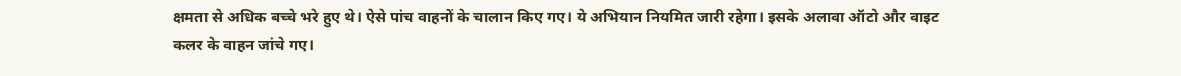क्षमता से अधिक बच्चे भरे हुए थे। ऐसे पांच वाहनों के चालान किए गए। ये अभियान नियमित जारी रहेगा। इसके अलावा ऑटो और वाइट कलर के वाहन जांचे गए।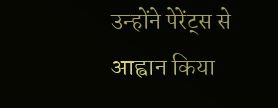उन्होंने पेरेंट्स से आह्वान किया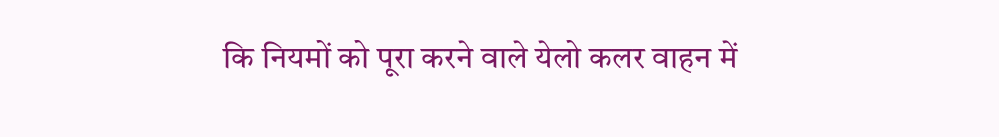कि नियमों को पूरा करने वाले येलो कलर वाहन में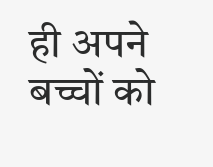ही अपने बच्चों को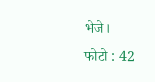भेजे।
फोटो : 42